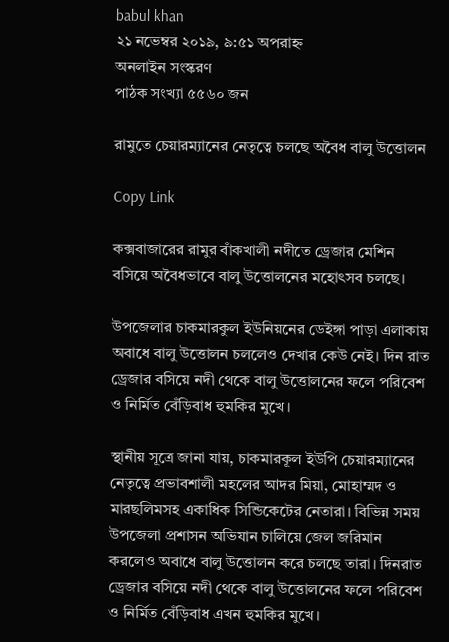babul khan
২১ নভেম্বর ২০১৯, ৯:৫১ অপরাহ্ন
অনলাইন সংস্করণ
পাঠক সংখ্যা ৫৫৬০ জন

রামুতে চেয়ারম্যানের নেতৃত্বে চলছে অবৈধ বালু উত্তোলন

Copy Link

কক্সবাজারের রামুর বাঁকখালী নদীতে ড্রেজার মেশিন বসিয়ে অবৈধভাবে বালু উত্তোলনের মহোৎসব চলছে।

উপজেলার চাকমারকুল ইউনিয়নের ডেইঙ্গা পাড়া এলাকায় অবাধে বালু উত্তোলন চললেও দেখার কেউ নেই। দিন রাত ড্রেজার বসিয়ে নদী থেকে বালু উত্তোলনের ফলে পরিবেশ ও নির্মিত বেঁড়িবাধ হুমকির মুখে।

স্থানীয় সূত্রে জানা যায়, চাকমারকূল ইউপি চেয়ারম্যানের নেতৃত্বে প্রভাবশালী মহলের আদর মিয়া, মোহাম্মদ ও মারছলিমসহ একাধিক সিন্ডিকেটের নেতারা। বিভিন্ন সময় উপজেলা প্রশাসন অভিযান চালিয়ে জেল জরিমান করলেও অবাধে বালু উত্তোলন করে চলছে তারা। দিনরাত ড্রেজার বসিয়ে নদী থেকে বালু উত্তোলনের ফলে পরিবেশ ও নির্মিত বেঁড়িবাধ এখন হুমকির মুখে।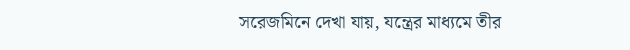সরেজমিনে দেখা যায়, যন্ত্রের মাধ্যমে তীর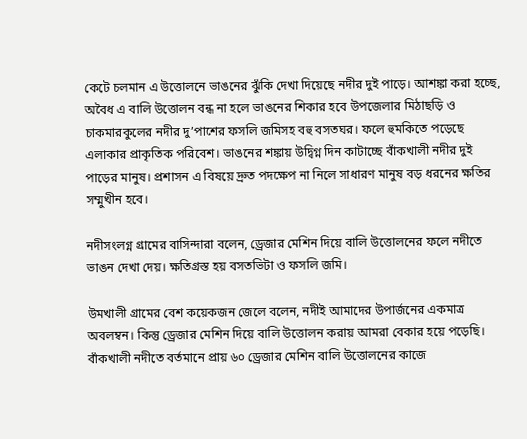কেটে চলমান এ উত্তোলনে ভাঙনের ঝুঁকি দেখা দিয়েছে নদীর দুই পাড়ে। আশঙ্কা করা হচ্ছে, অবৈধ এ বালি উত্তোলন বন্ধ না হলে ভাঙনের শিকার হবে উপজেলার মিঠাছড়ি ও চাকমারকুলের নদীর দু’পাশের ফসলি জমিসহ বহু বসতঘর। ফলে হুমকিতে পড়েছে এলাকার প্রাকৃতিক পরিবেশ। ভাঙনের শঙ্কায় উদ্বিগ্ন দিন কাটাচ্ছে বাঁকখালী নদীর দুই পাড়ের মানুষ। প্রশাসন এ বিষয়ে দ্রুত পদক্ষেপ না নিলে সাধারণ মানুষ বড় ধরনের ক্ষতির সম্মুখীন হবে।

নদীসংলগ্ন গ্রামের বাসিন্দারা বলেন, ড্রেজার মেশিন দিয়ে বালি উত্তোলনের ফলে নদীতে ভাঙন দেখা দেয়। ক্ষতিগ্রস্ত হয় বসতভিটা ও ফসলি জমি।

উমখালী গ্রামের বেশ কয়েকজন জেলে বলেন, নদীই আমাদের উপার্জনের একমাত্র অবলম্বন। কিন্তু ড্রেজার মেশিন দিয়ে বালি উত্তোলন করায় আমরা বেকার হয়ে পড়েছি। বাঁকখালী নদীতে বর্তমানে প্রায় ৬০ ড্রেজার মেশিন বালি উত্তোলনের কাজে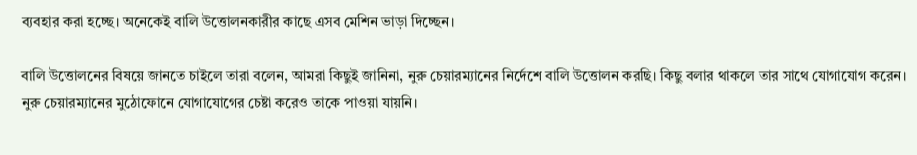ব্যবহার করা হচ্ছে। অনেকেই বালি উত্তোলনকারীর কাছে এসব মেশিন ভাড়া দিচ্ছেন।

বালি উত্তোলনের বিষয়ে জানতে চাইলে তারা বলেন, আমরা কিছুই জানিনা, নুরু চেয়ারম্যানের নির্দেশে বালি উত্তোলন করছি। কিছু বলার থাকলে তার সাথে যোগাযোগ করেন। নুরু চেয়ারম্যানের মুঠোফোনে যোগাযোগের চেষ্টা করেও তাকে পাওয়া যায়নি।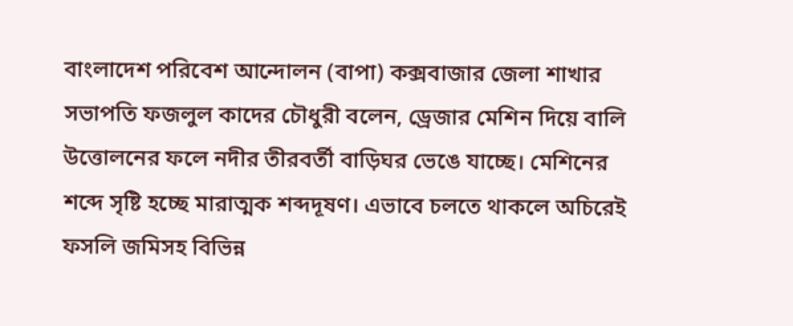বাংলাদেশ পরিবেশ আন্দোলন (বাপা) কক্সবাজার জেলা শাখার সভাপতি ফজলুল কাদের চৌধুরী বলেন, ড্রেজার মেশিন দিয়ে বালি উত্তোলনের ফলে নদীর তীরবর্তী বাড়িঘর ভেঙে যাচ্ছে। মেশিনের শব্দে সৃষ্টি হচ্ছে মারাত্মক শব্দদূষণ। এভাবে চলতে থাকলে অচিরেই ফসলি জমিসহ বিভিন্ন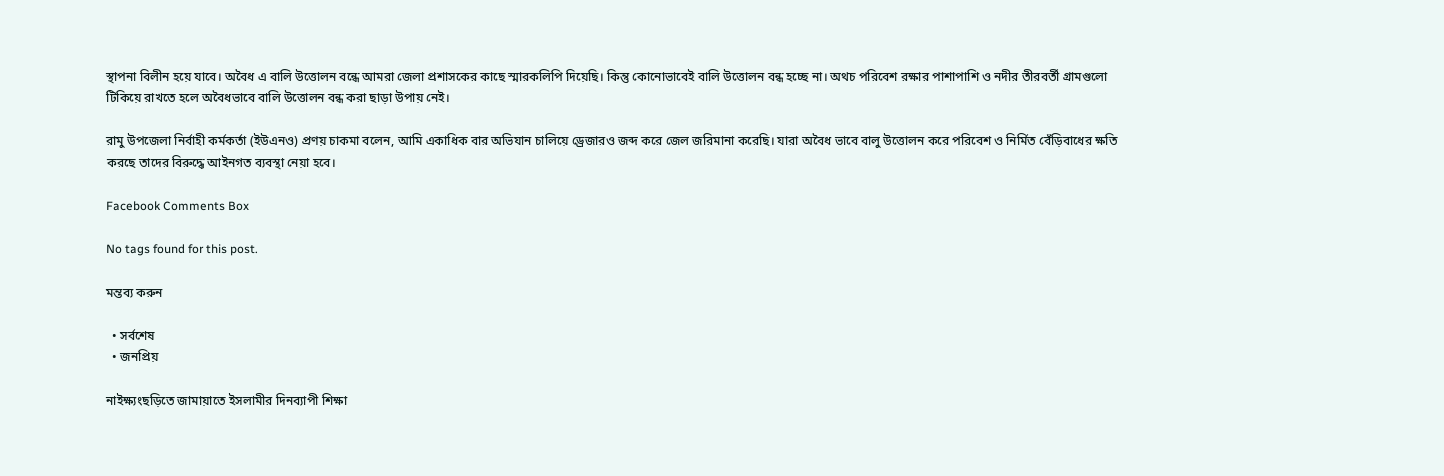স্থাপনা বিলীন হয়ে যাবে। অবৈধ এ বালি উত্তোলন বন্ধে আমরা জেলা প্রশাসকের কাছে স্মারকলিপি দিয়েছি। কিন্তু কোনোভাবেই বালি উত্তোলন বন্ধ হচ্ছে না। অথচ পরিবেশ রক্ষার পাশাপাশি ও নদীর তীরবর্তী গ্রামগুলো টিকিয়ে রাখতে হলে অবৈধভাবে বালি উত্তোলন বন্ধ করা ছাড়া উপায় নেই।

রামু উপজেলা নির্বাহী কর্মকর্তা (ইউএনও) প্রণয় চাকমা বলেন, আমি একাধিক বার অভিযান চালিয়ে ড্রেজারও জব্দ করে জেল জরিমানা করেছি। যারা অবৈধ ভাবে বালু উত্তোলন করে পরিবেশ ও নির্মিত বেঁড়িবাধের ক্ষতি করছে তাদের বিরুদ্ধে আইনগত ব্যবস্থা নেয়া হবে।

Facebook Comments Box

No tags found for this post.

মন্তব্য করুন

  • সর্বশেষ
  • জনপ্রিয়

নাইক্ষ্যংছড়িতে জামায়াতে ইসলামীর দিনব্যাপী শিক্ষা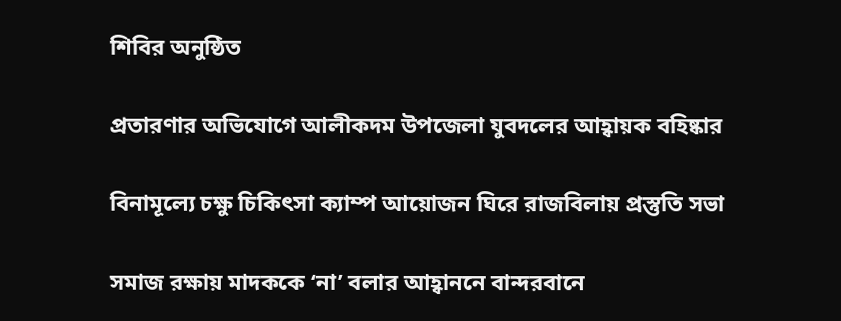শিবির অনুষ্ঠিত

প্রতারণার অভিযোগে আলীকদম উপজেলা যুবদলের আহ্বায়ক বহিষ্কার

বিনামূল্যে চক্ষু চিকিৎসা ক্যাম্প আয়োজন ঘিরে রাজবিলায় প্রস্তুতি সভা

সমাজ রক্ষায় মাদককে ‘না’ বলার আহ্বাননে বান্দরবানে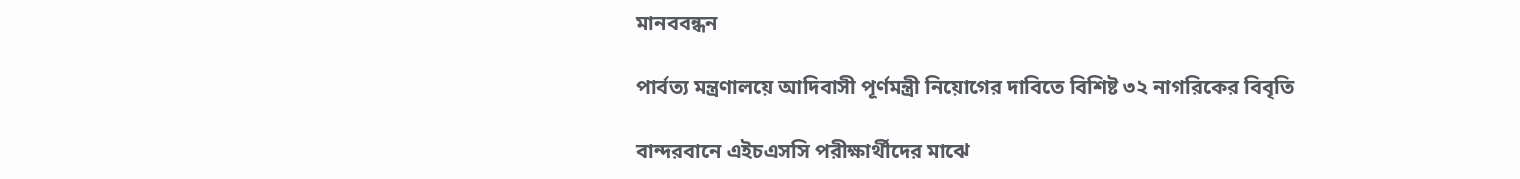মানববন্ধন

পার্বত্য মন্ত্রণালয়ে আদিবাসী পূর্ণমন্ত্রী নিয়োগের দাবিতে বিশিষ্ট ৩২ নাগরিকের বিবৃতি

বান্দরবানে এইচএসসি পরীক্ষার্থীদের মাঝে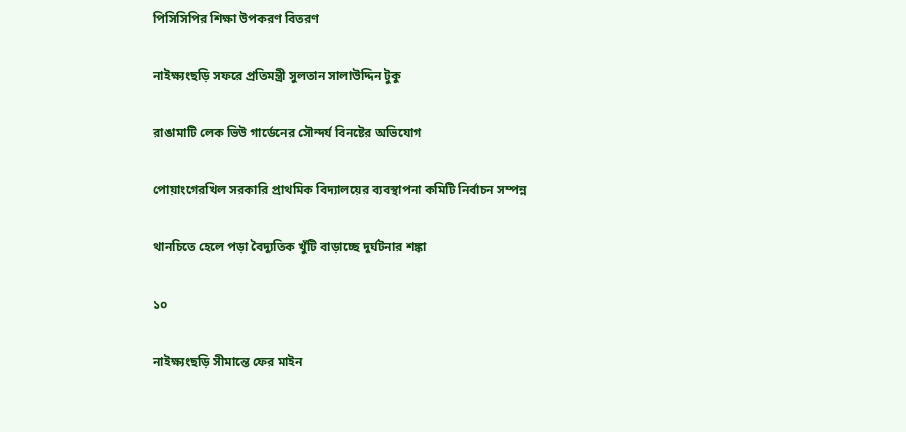পিসিসিপির শিক্ষা উপকরণ বিতরণ

নাইক্ষ্যংছড়ি সফরে প্রতিমন্ত্রী সুলতান সালাউদ্দিন টুকু

রাঙামাটি লেক ভিউ গার্ডেনের সৌন্দর্য বিনষ্টের অভিযোগ

পোয়াংগেরখিল সরকারি প্রাথমিক বিদ্যালয়ের ব্যবস্থাপনা কমিটি নির্বাচন সম্পন্ন

থানচিতে হেলে পড়া বৈদ্যুতিক খুঁটি বাড়াচ্ছে দুর্ঘটনার শঙ্কা

১০

নাইক্ষ্যংছড়ি সীমান্তে ফের মাইন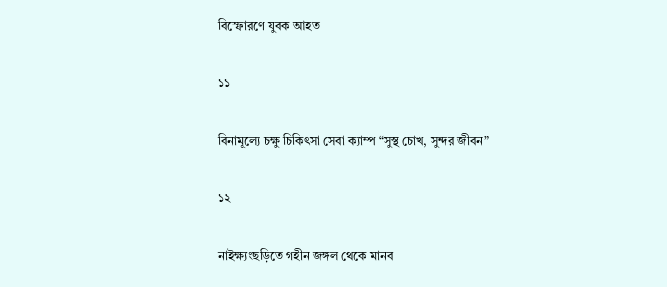বিস্ফোরণে যুবক আহত

১১

বিনামূল্যে চক্ষু চিকিৎসা সেবা ক্যাম্প “সুস্থ চোখ, সুন্দর জীবন”

১২

নাইক্ষ্যংছড়িতে গহীন জঙ্গল থেকে মানব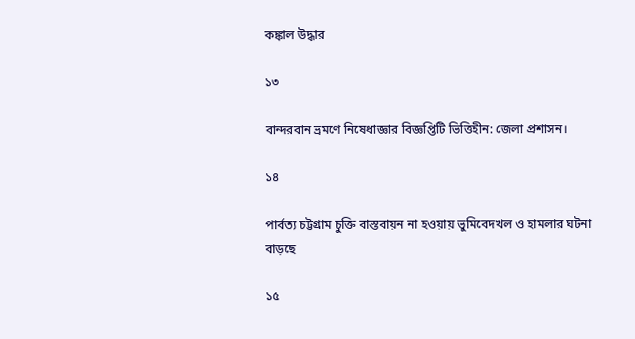কঙ্কাল উদ্ধার

১৩

বান্দরবান ভ্রমণে নিষেধাজ্ঞার বিজ্ঞপ্তিটি ভিত্তিহীন: জেলা প্রশাসন।

১৪

পার্বত্য চট্টগ্রাম চুক্তি বাস্তবায়ন না হওয়ায় ভুমিবেদখল ও হামলার ঘটনা বাড়ছে

১৫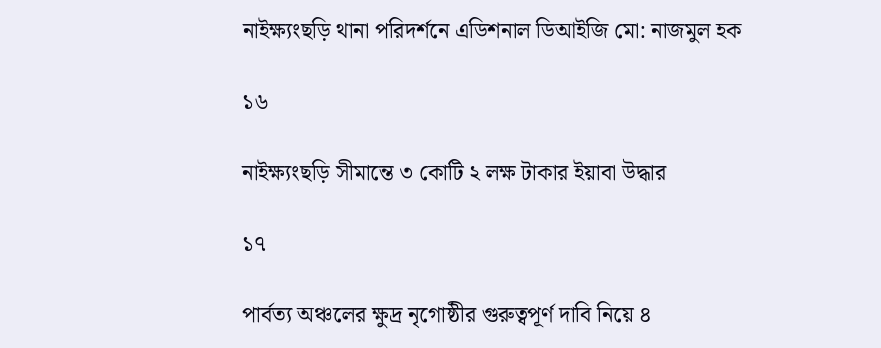নাইক্ষ্যংছড়ি থানা পরিদর্শনে এডিশনাল ডিআইজি মো: নাজমুল হক

১৬

নাইক্ষ্যংছড়ি সীমান্তে ৩ কোটি ২ লক্ষ টাকার ইয়াবা উদ্ধার

১৭

পার্বত্য অঞ্চলের ক্ষুদ্র নৃগোষ্ঠীর গুরুত্বপূর্ণ দাবি নিয়ে ৪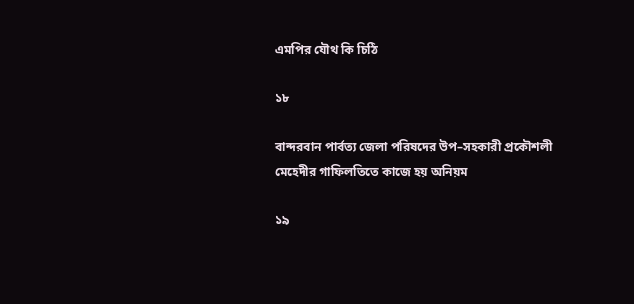এমপির যৌথ কি চিঠি

১৮

বান্দরবান পার্বত্য জেলা পরিষদের উপ–সহকারী প্রকৌশলী মেহেদীর গাফিলতিতে কাজে হয় অনিয়ম

১৯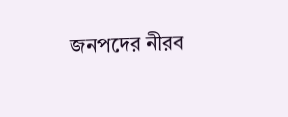জনপদের নীরব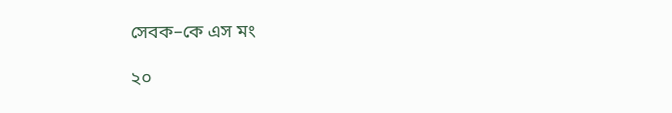সেবক–কে এস মং

২০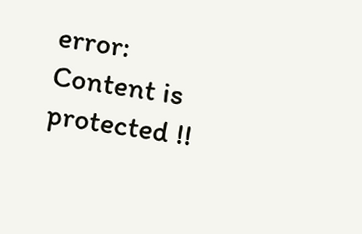error: Content is protected !!